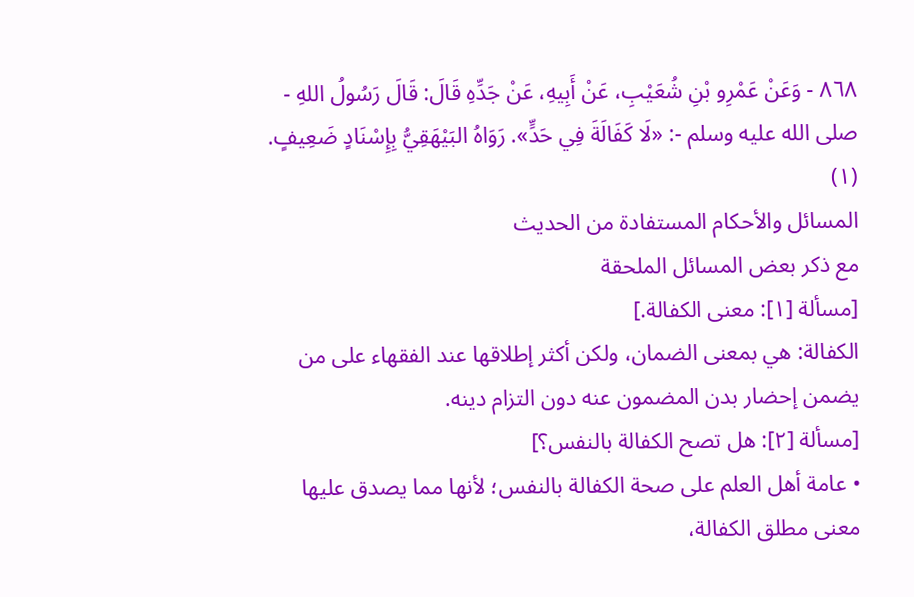٨٦٨ - وَعَنْ عَمْرِو بْنِ شُعَيْبِ، عَنْ أَبِيهِ، عَنْ جَدِّهِ قَالَ: قَالَ رَسُولُ اللهِ - صلى الله عليه وسلم -: «لَا كَفَالَةَ فِي حَدٍّ». رَوَاهُ البَيْهَقِيُّ بِإِسْنَادٍ ضَعِيفٍ. (١)
المسائل والأحكام المستفادة من الحديث
مع ذكر بعض المسائل الملحقة
[مسألة [١]: معنى الكفالة.]
الكفالة: هي بمعنى الضمان، ولكن أكثر إطلاقها عند الفقهاء على من يضمن إحضار بدن المضمون عنه دون التزام دينه.
[مسألة [٢]: هل تصح الكفالة بالنفس؟]
• عامة أهل العلم على صحة الكفالة بالنفس؛ لأنها مما يصدق عليها معنى مطلق الكفالة،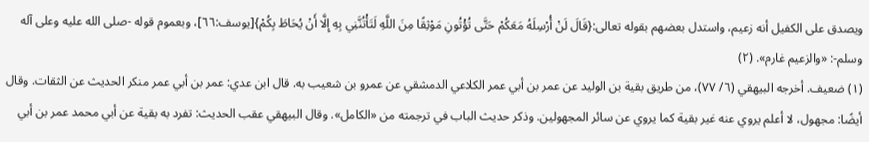ويصدق على الكفيل أنه زعيم، واستدل بعضهم بقوله تعالى:{قَالَ لَنْ أُرْسِلَهُ مَعَكُمْ حَتَّى تُؤْتُونِ مَوْثِقًا مِنَ اللَّهِ لَتَأْتُنَّنِي بِهِ إِلَّا أَنْ يُحَاطَ بِكُمْ}[يوسف:٦٦]، وبعموم قوله -صلى الله عليه وعلى آله وسلم-: «والزعيم غارم». (٢)
(١) ضعيف. أخرجه البيهقي (٦/ ٧٧)، من طريق بقية بن الوليد عن عمر بن أبي عمر الكلاعي الدمشقي عن عمرو بن شعيب به. قال ابن عدي: عمر بن أبي عمر منكر الحديث عن الثقات. وقال أيضًا: مجهول، لا أعلم يروي عنه غير بقية كما يروي عن سائر المجهولين. وذكر حديث الباب في ترجمته من «الكامل». وقال البيهقي عقب الحديث: تفرد به بقية عن أبي محمد عمر بن أبي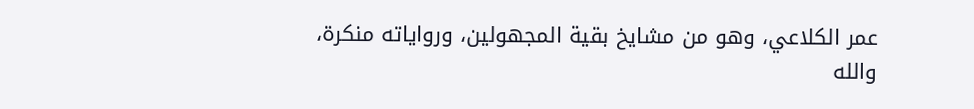عمر الكلاعي، وهو من مشايخ بقية المجهولين، ورواياته منكرة، والله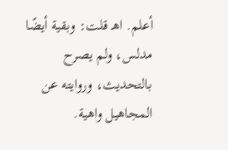أعلم. اهـ قلت: وبقية أيضًا مدلس، ولم يصرح بالتحديث، وروايته عن المجاهيل واهية.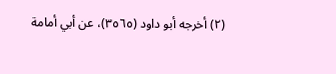(٢) أخرجه أبو داود (٣٥٦٥)، عن أبي أمامة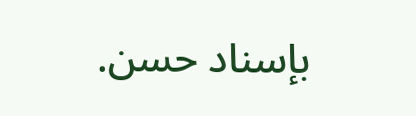بإسناد حسن.